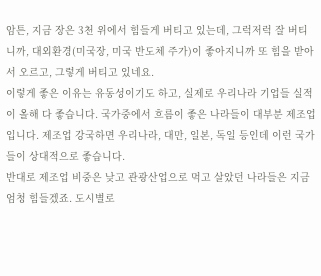암튼, 지금 장은 3천 위에서 힘들게 버티고 있는데, 그럭저럭 잘 버티니까, 대외환경(미국장, 미국 반도체 주가)이 좋아지니까 또 힘을 받아서 오르고, 그렇게 버티고 있네요.
이렇게 좋은 이유는 유동성이기도 하고, 실제로 우리나라 기업들 실적이 올해 다 좋습니다. 국가중에서 흐름이 좋은 나라들이 대부분 제조업입니다. 제조업 강국하면 우리나라, 대만, 일본, 독일 등인데 이런 국가들이 상대적으로 좋습니다.
반대로 제조업 비중은 낮고 관광산업으로 먹고 살았던 나라들은 지금 엄청 힘들겠죠. 도시별로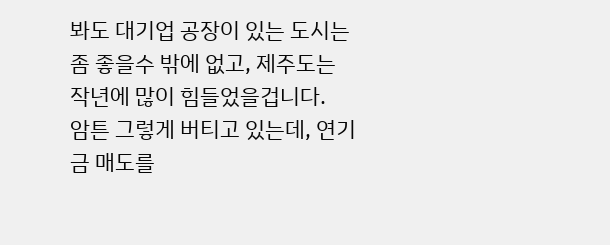봐도 대기업 공장이 있는 도시는 좀 좋을수 밖에 없고, 제주도는 작년에 많이 힘들었을겁니다.
암튼 그렇게 버티고 있는데, 연기금 매도를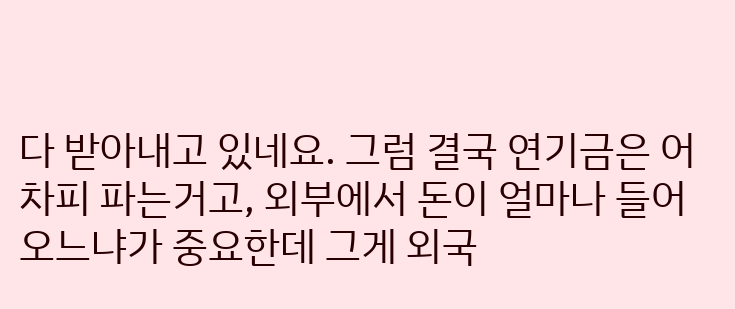다 받아내고 있네요. 그럼 결국 연기금은 어차피 파는거고, 외부에서 돈이 얼마나 들어오느냐가 중요한데 그게 외국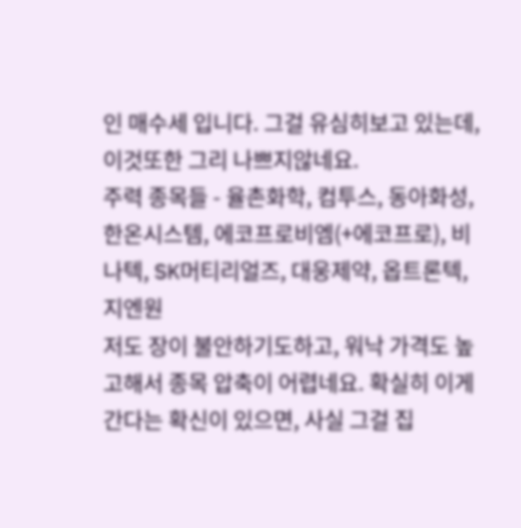인 매수세 입니다. 그걸 유심히보고 있는데, 이것또한 그리 나쁘지않네요.
주력 종목들 - 율촌화학, 컴투스, 동아화성, 한온시스템, 에코프로비엠(+에코프로), 비나텍, SK머티리얼즈, 대웅제약, 옵트론텍, 지엔원
저도 장이 불안하기도하고, 워낙 가격도 높고해서 종목 압축이 어렵네요. 확실히 이게 간다는 확신이 있으면, 사실 그걸 집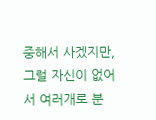중해서 사겠지만, 그럴 자신이 없어서 여러개로 분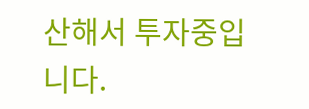산해서 투자중입니다.